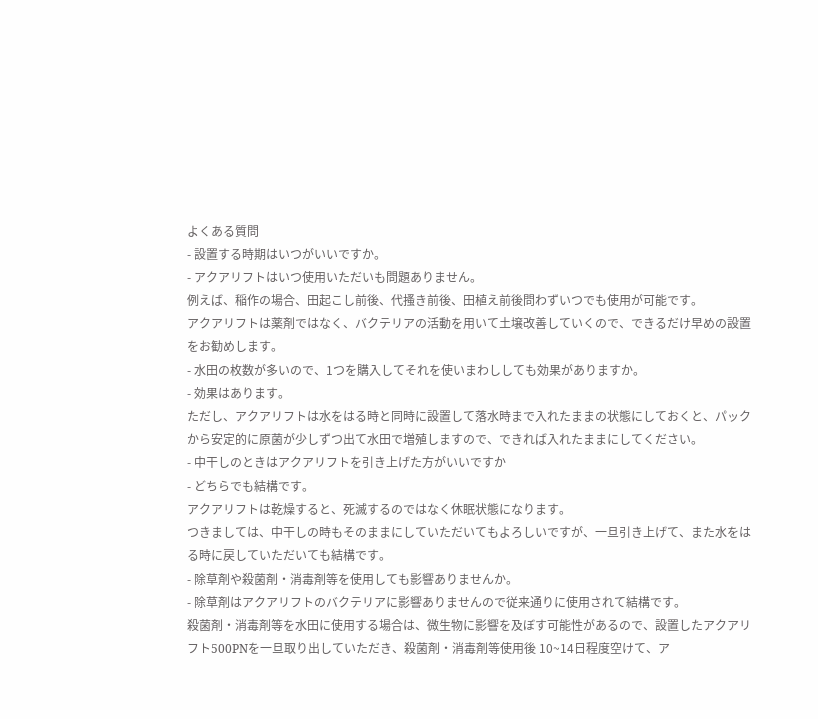よくある質問
- 設置する時期はいつがいいですか。
- アクアリフトはいつ使用いただいも問題ありません。
例えば、稲作の場合、田起こし前後、代搔き前後、田植え前後問わずいつでも使用が可能です。
アクアリフトは薬剤ではなく、バクテリアの活動を用いて土壌改善していくので、できるだけ早めの設置をお勧めします。
- 水田の枚数が多いので、1つを購入してそれを使いまわししても効果がありますか。
- 効果はあります。
ただし、アクアリフトは水をはる時と同時に設置して落水時まで入れたままの状態にしておくと、パックから安定的に原菌が少しずつ出て水田で増殖しますので、できれば入れたままにしてください。
- 中干しのときはアクアリフトを引き上げた方がいいですか
- どちらでも結構です。
アクアリフトは乾燥すると、死滅するのではなく休眠状態になります。
つきましては、中干しの時もそのままにしていただいてもよろしいですが、一旦引き上げて、また水をはる時に戻していただいても結構です。
- 除草剤や殺菌剤・消毒剤等を使用しても影響ありませんか。
- 除草剤はアクアリフトのバクテリアに影響ありませんので従来通りに使用されて結構です。
殺菌剤・消毒剤等を水田に使用する場合は、微生物に影響を及ぼす可能性があるので、設置したアクアリフト500PNを一旦取り出していただき、殺菌剤・消毒剤等使用後 10~14日程度空けて、ア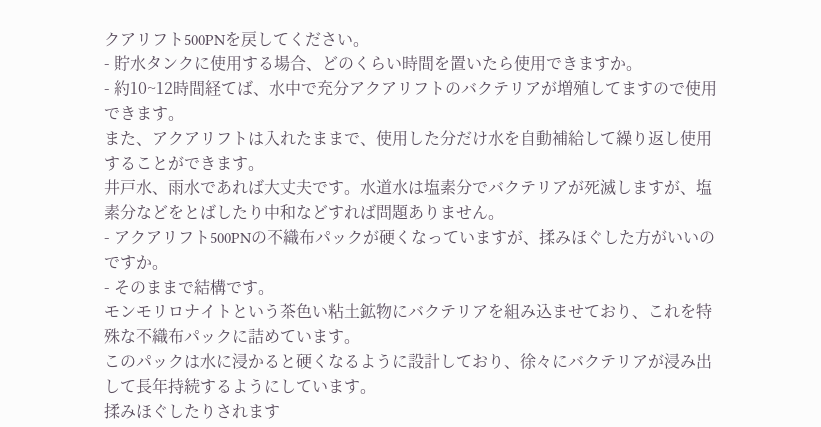クアリフト500PNを戻してください。
- 貯水タンクに使用する場合、どのくらい時間を置いたら使用できますか。
- 約10~12時間経てば、水中で充分アクアリフトのバクテリアが増殖してますので使用できます。
また、アクアリフトは入れたままで、使用した分だけ水を自動補給して繰り返し使用することができます。
井戸水、雨水であれば大丈夫です。水道水は塩素分でバクテリアが死滅しますが、塩素分などをとばしたり中和などすれば問題ありません。
- アクアリフト500PNの不織布パックが硬くなっていますが、揉みほぐした方がいいのですか。
- そのままで結構です。
モンモリロナイトという茶色い粘土鉱物にバクテリアを組み込ませており、これを特殊な不織布パックに詰めています。
このパックは水に浸かると硬くなるように設計しており、徐々にバクテリアが浸み出して長年持続するようにしています。
揉みほぐしたりされます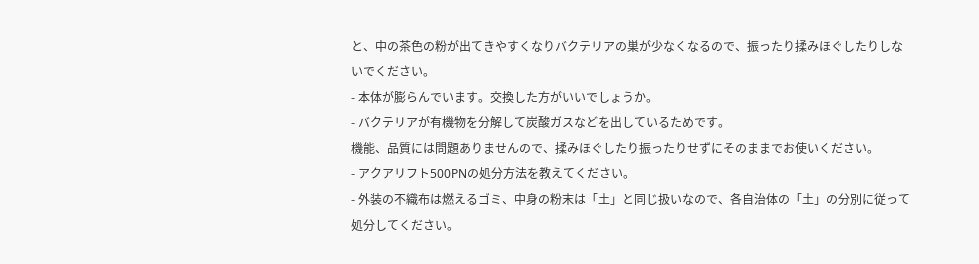と、中の茶色の粉が出てきやすくなりバクテリアの巣が少なくなるので、振ったり揉みほぐしたりしないでください。
- 本体が膨らんでいます。交換した方がいいでしょうか。
- バクテリアが有機物を分解して炭酸ガスなどを出しているためです。
機能、品質には問題ありませんので、揉みほぐしたり振ったりせずにそのままでお使いください。
- アクアリフト500PNの処分方法を教えてください。
- 外装の不織布は燃えるゴミ、中身の粉末は「土」と同じ扱いなので、各自治体の「土」の分別に従って処分してください。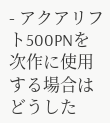- アクアリフト500PNを次作に使用する場合はどうした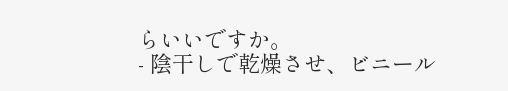らいいですか。
- 陰干しで乾燥させ、ビニール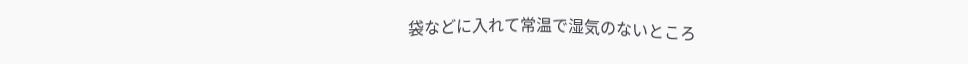袋などに入れて常温で湿気のないところ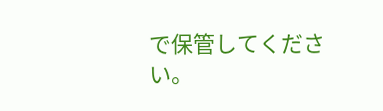で保管してください。